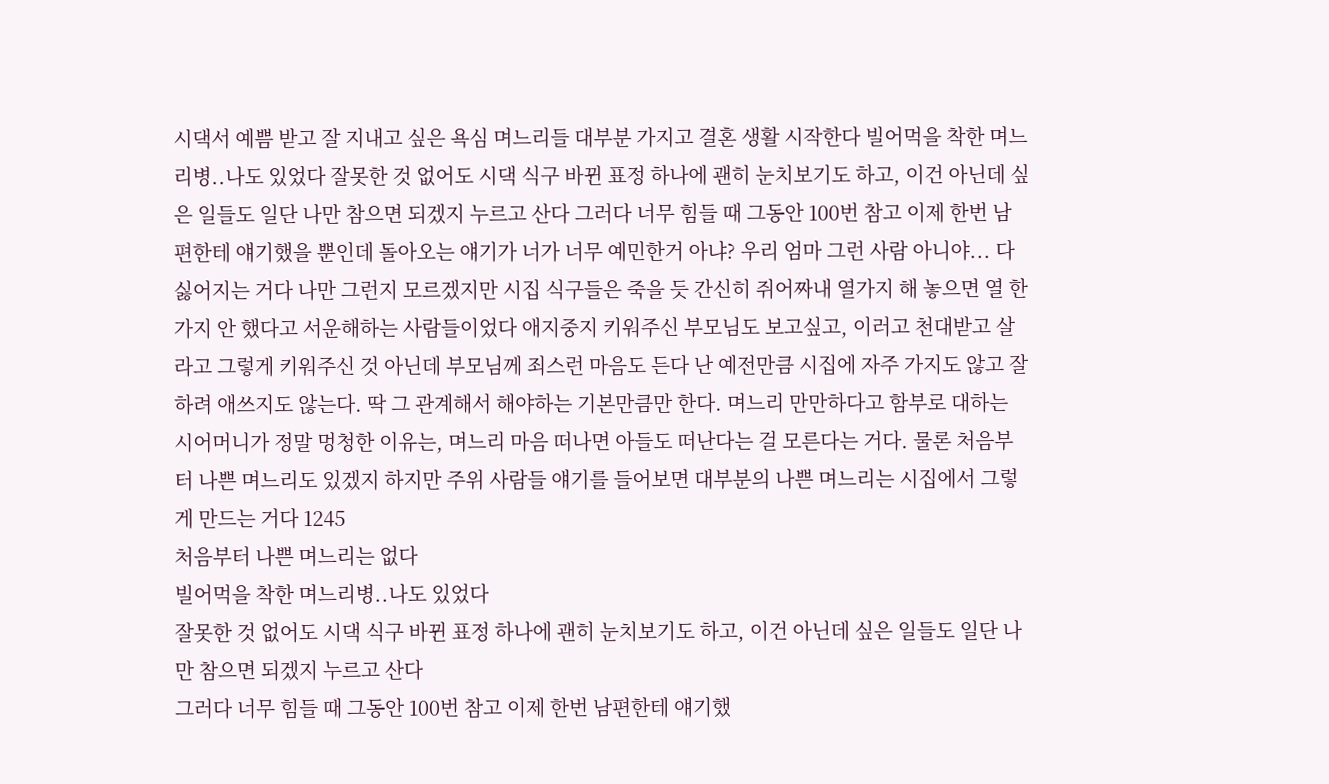시댁서 예쁨 받고 잘 지내고 싶은 욕심 며느리들 대부분 가지고 결혼 생활 시작한다 빌어먹을 착한 며느리병..나도 있었다 잘못한 것 없어도 시댁 식구 바뀐 표정 하나에 괜히 눈치보기도 하고, 이건 아닌데 싶은 일들도 일단 나만 참으면 되겠지 누르고 산다 그러다 너무 힘들 때 그동안 100번 참고 이제 한번 남편한테 얘기했을 뿐인데 돌아오는 얘기가 너가 너무 예민한거 아냐? 우리 엄마 그런 사람 아니야... 다 싫어지는 거다 나만 그런지 모르겠지만 시집 식구들은 죽을 듯 간신히 쥐어짜내 열가지 해 놓으면 열 한가지 안 했다고 서운해하는 사람들이었다 애지중지 키워주신 부모님도 보고싶고, 이러고 천대받고 살라고 그렇게 키워주신 것 아닌데 부모님께 죄스런 마음도 든다 난 예전만큼 시집에 자주 가지도 않고 잘 하려 애쓰지도 않는다. 딱 그 관계해서 해야하는 기본만큼만 한다. 며느리 만만하다고 함부로 대하는 시어머니가 정말 멍청한 이유는, 며느리 마음 떠나면 아들도 떠난다는 걸 모른다는 거다. 물론 처음부터 나쁜 며느리도 있겠지 하지만 주위 사람들 얘기를 들어보면 대부분의 나쁜 며느리는 시집에서 그렇게 만드는 거다 1245
처음부터 나쁜 며느리는 없다
빌어먹을 착한 며느리병..나도 있었다
잘못한 것 없어도 시댁 식구 바뀐 표정 하나에 괜히 눈치보기도 하고, 이건 아닌데 싶은 일들도 일단 나만 참으면 되겠지 누르고 산다
그러다 너무 힘들 때 그동안 100번 참고 이제 한번 남편한테 얘기했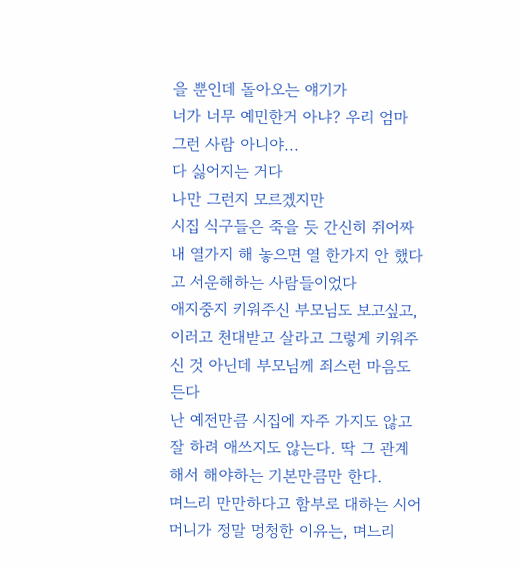을 뿐인데 돌아오는 얘기가
너가 너무 예민한거 아냐? 우리 엄마 그런 사람 아니야...
다 싫어지는 거다
나만 그런지 모르겠지만
시집 식구들은 죽을 듯 간신히 쥐어짜내 열가지 해 놓으면 열 한가지 안 했다고 서운해하는 사람들이었다
애지중지 키워주신 부모님도 보고싶고, 이러고 천대받고 살라고 그렇게 키워주신 것 아닌데 부모님께 죄스런 마음도 든다
난 예전만큼 시집에 자주 가지도 않고 잘 하려 애쓰지도 않는다. 딱 그 관계해서 해야하는 기본만큼만 한다.
며느리 만만하다고 함부로 대하는 시어머니가 정말 멍청한 이유는, 며느리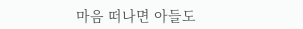마음 떠나면 아들도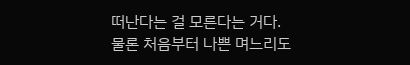떠난다는 걸 모른다는 거다.
물론 처음부터 나쁜 며느리도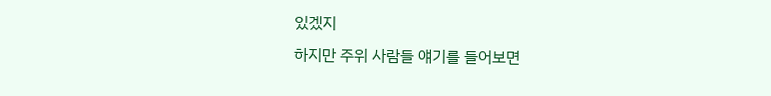있겠지
하지만 주위 사람들 얘기를 들어보면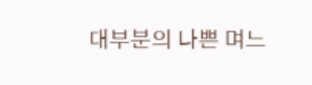대부분의 나쁜 며느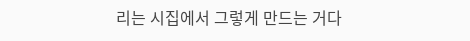리는 시집에서 그렇게 만드는 거다